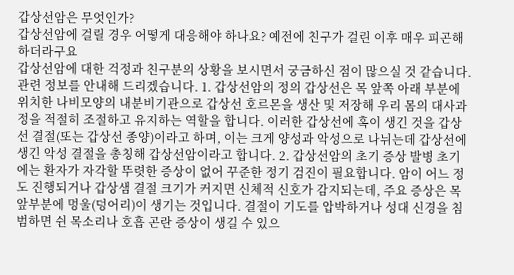갑상선암은 무엇인가?
갑상선암에 걸릴 경우 어떻게 대응해야 하나요? 예전에 친구가 걸린 이후 매우 피곤해하더라구요
갑상선암에 대한 걱정과 친구분의 상황을 보시면서 궁금하신 점이 많으실 것 같습니다. 관련 정보를 안내해 드리겠습니다. 1. 갑상선암의 정의 갑상선은 목 앞쪽 아래 부분에 위치한 나비모양의 내분비기관으로 갑상선 호르몬을 생산 및 저장해 우리 몸의 대사과정을 적절히 조절하고 유지하는 역할을 합니다. 이러한 갑상선에 혹이 생긴 것을 갑상선 결절(또는 갑상선 종양)이라고 하며, 이는 크게 양성과 악성으로 나뉘는데 갑상선에 생긴 악성 결절을 총칭해 갑상선암이라고 합니다. 2. 갑상선암의 초기 증상 발병 초기에는 환자가 자각할 뚜렷한 증상이 없어 꾸준한 정기 검진이 필요합니다. 암이 어느 정도 진행되거나 갑상샘 결절 크기가 커지면 신체적 신호가 감지되는데, 주요 증상은 목 앞부분에 멍울(덩어리)이 생기는 것입니다. 결절이 기도를 압박하거나 성대 신경을 침범하면 쉰 목소리나 호흡 곤란 증상이 생길 수 있으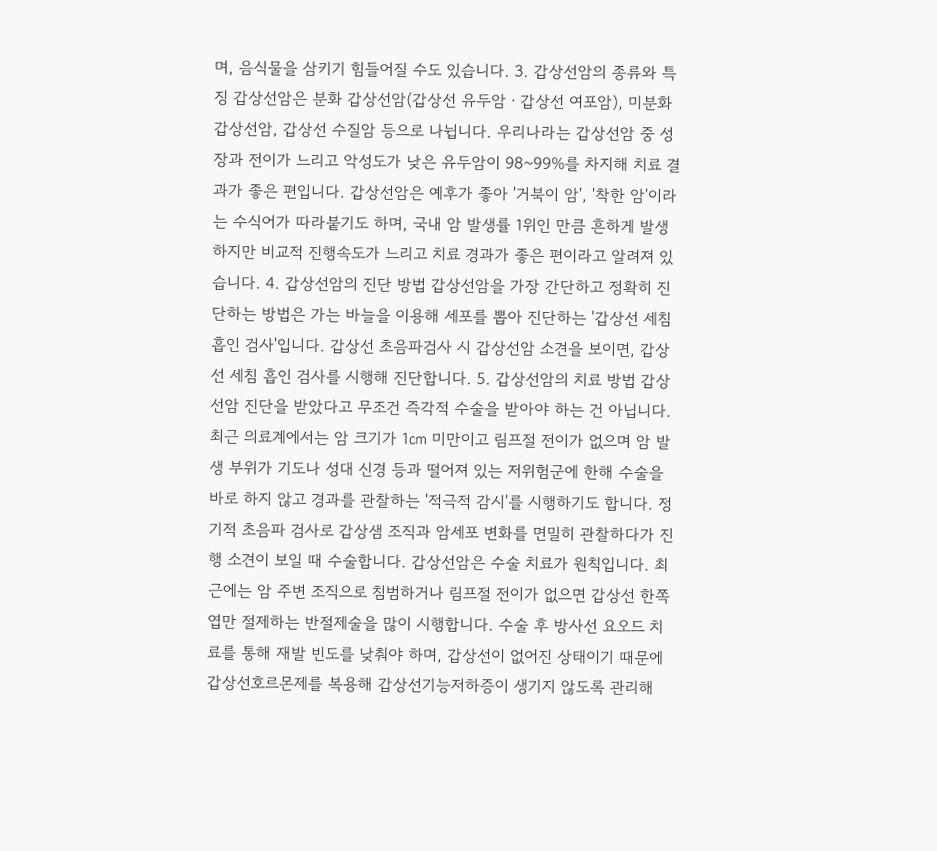며, 음식물을 삼키기 힘들어질 수도 있습니다. 3. 갑상선암의 종류와 특징 갑상선암은 분화 갑상선암(갑상선 유두암ㆍ갑상선 여포암), 미분화 갑상선암, 갑상선 수질암 등으로 나뉩니다. 우리나라는 갑상선암 중 성장과 전이가 느리고 악성도가 낮은 유두암이 98~99%를 차지해 치료 결과가 좋은 편입니다. 갑상선암은 예후가 좋아 '거북이 암', '착한 암'이라는 수식어가 따라붙기도 하며, 국내 암 발생률 1위인 만큼 흔하게 발생하지만 비교적 진행속도가 느리고 치료 경과가 좋은 편이라고 알려져 있습니다. 4. 갑상선암의 진단 방법 갑상선암을 가장 간단하고 정확히 진단하는 방법은 가는 바늘을 이용해 세포를 뽑아 진단하는 '갑상선 세침 흡인 검사'입니다. 갑상선 초음파검사 시 갑상선암 소견을 보이면, 갑상선 세침 흡인 검사를 시행해 진단합니다. 5. 갑상선암의 치료 방법 갑상선암 진단을 받았다고 무조건 즉각적 수술을 받아야 하는 건 아닙니다. 최근 의료계에서는 암 크기가 1㎝ 미만이고 림프절 전이가 없으며 암 발생 부위가 기도나 성대 신경 등과 떨어져 있는 저위험군에 한해 수술을 바로 하지 않고 경과를 관찰하는 '적극적 감시'를 시행하기도 합니다. 정기적 초음파 검사로 갑상샘 조직과 암세포 변화를 면밀히 관찰하다가 진행 소견이 보일 때 수술합니다. 갑상선암은 수술 치료가 원칙입니다. 최근에는 암 주변 조직으로 침범하거나 림프절 전이가 없으면 갑상선 한쪽 엽만 절제하는 반절제술을 많이 시행합니다. 수술 후 방사선 요오드 치료를 통해 재발 빈도를 낮춰야 하며, 갑상선이 없어진 상태이기 때문에 갑상선호르몬제를 복용해 갑상선기능저하증이 생기지 않도록 관리해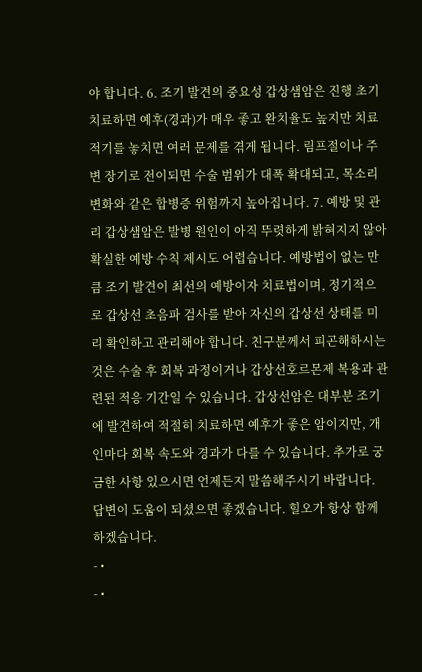야 합니다. 6. 조기 발견의 중요성 갑상샘암은 진행 초기 치료하면 예후(경과)가 매우 좋고 완치율도 높지만 치료 적기를 놓치면 여러 문제를 겪게 됩니다. 림프절이나 주변 장기로 전이되면 수술 범위가 대폭 확대되고, 목소리 변화와 같은 합병증 위험까지 높아집니다. 7. 예방 및 관리 갑상샘암은 발병 원인이 아직 뚜렷하게 밝혀지지 않아 확실한 예방 수칙 제시도 어렵습니다. 예방법이 없는 만큼 조기 발견이 최선의 예방이자 치료법이며, 정기적으로 갑상선 초음파 검사를 받아 자신의 갑상선 상태를 미리 확인하고 관리해야 합니다. 친구분께서 피곤해하시는 것은 수술 후 회복 과정이거나 갑상선호르몬제 복용과 관련된 적응 기간일 수 있습니다. 갑상선암은 대부분 조기에 발견하여 적절히 치료하면 예후가 좋은 암이지만, 개인마다 회복 속도와 경과가 다를 수 있습니다. 추가로 궁금한 사항 있으시면 언제든지 말씀해주시기 바랍니다. 답변이 도움이 되셨으면 좋겠습니다. 힐오가 항상 함께하겠습니다.
- •
- •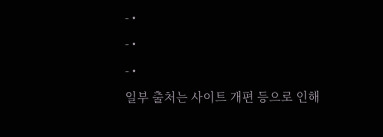- •
- •
- •
일부 출처는 사이트 개편 등으로 인해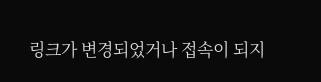링크가 변경되었거나 접속이 되지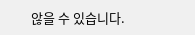않을 수 있습니다.